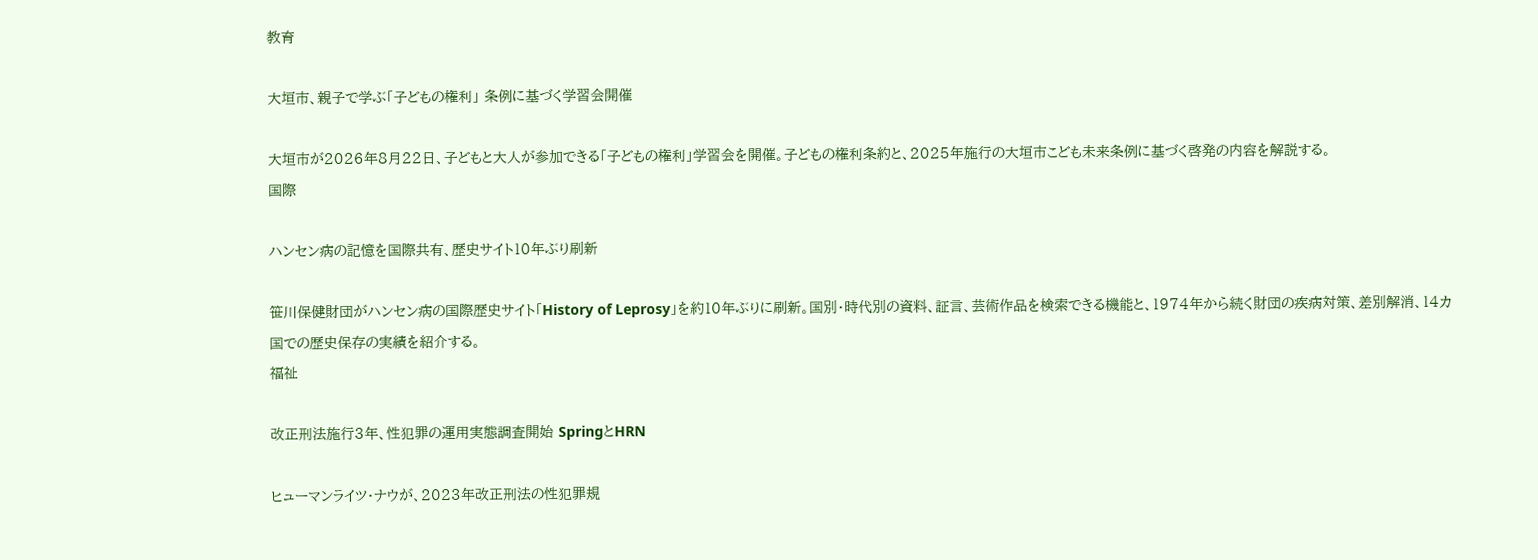教育

大垣市、親子で学ぶ「子どもの権利」 条例に基づく学習会開催

大垣市が2026年8月22日、子どもと大人が参加できる「子どもの権利」学習会を開催。子どもの権利条約と、2025年施行の大垣市こども未来条例に基づく啓発の内容を解説する。
国際

ハンセン病の記憶を国際共有、歴史サイト10年ぶり刷新

笹川保健財団がハンセン病の国際歴史サイト「History of Leprosy」を約10年ぶりに刷新。国別・時代別の資料、証言、芸術作品を検索できる機能と、1974年から続く財団の疾病対策、差別解消、14カ国での歴史保存の実績を紹介する。
福祉

改正刑法施行3年、性犯罪の運用実態調査開始 SpringとHRN

ヒューマンライツ・ナウが、2023年改正刑法の性犯罪規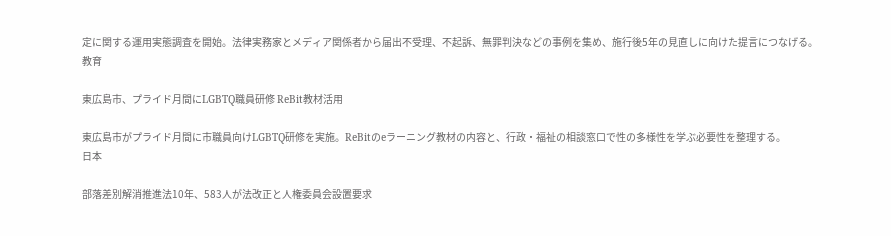定に関する運用実態調査を開始。法律実務家とメディア関係者から届出不受理、不起訴、無罪判決などの事例を集め、施行後5年の見直しに向けた提言につなげる。
教育

東広島市、プライド月間にLGBTQ職員研修 ReBit教材活用

東広島市がプライド月間に市職員向けLGBTQ研修を実施。ReBitのeラーニング教材の内容と、行政・福祉の相談窓口で性の多様性を学ぶ必要性を整理する。
日本

部落差別解消推進法10年、583人が法改正と人権委員会設置要求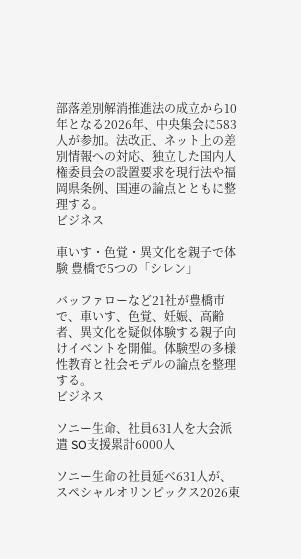部落差別解消推進法の成立から10年となる2026年、中央集会に583人が参加。法改正、ネット上の差別情報への対応、独立した国内人権委員会の設置要求を現行法や福岡県条例、国連の論点とともに整理する。
ビジネス

車いす・色覚・異文化を親子で体験 豊橋で5つの「シレン」

バッファローなど21社が豊橋市で、車いす、色覚、妊娠、高齢者、異文化を疑似体験する親子向けイベントを開催。体験型の多様性教育と社会モデルの論点を整理する。
ビジネス

ソニー生命、社員631人を大会派遣 SO支援累計6000人

ソニー生命の社員延べ631人が、スペシャルオリンピックス2026東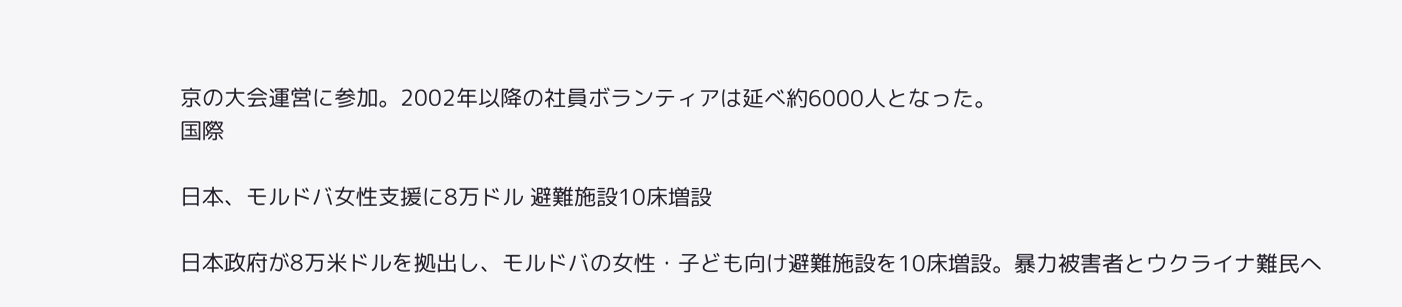京の大会運営に参加。2002年以降の社員ボランティアは延べ約6000人となった。
国際

日本、モルドバ女性支援に8万ドル 避難施設10床増設

日本政府が8万米ドルを拠出し、モルドバの女性・子ども向け避難施設を10床増設。暴力被害者とウクライナ難民へ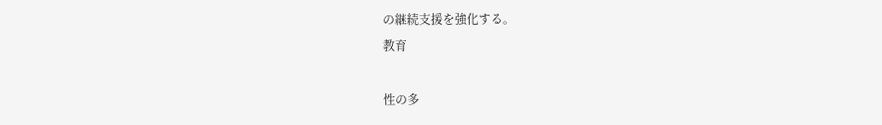の継続支援を強化する。
教育

性の多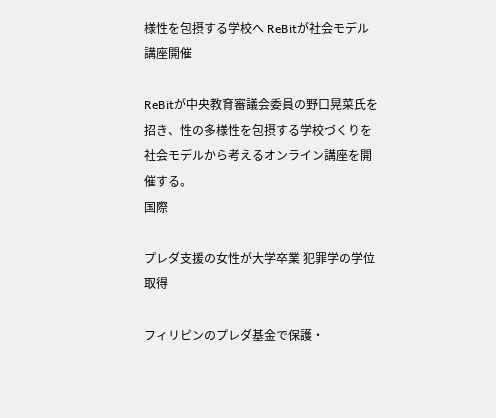様性を包摂する学校へ ReBitが社会モデル講座開催

ReBitが中央教育審議会委員の野口晃菜氏を招き、性の多様性を包摂する学校づくりを社会モデルから考えるオンライン講座を開催する。
国際

プレダ支援の女性が大学卒業 犯罪学の学位取得

フィリピンのプレダ基金で保護・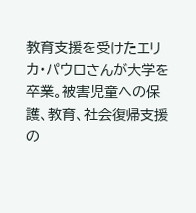教育支援を受けたエリカ・パウロさんが大学を卒業。被害児童への保護、教育、社会復帰支援の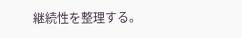継続性を整理する。